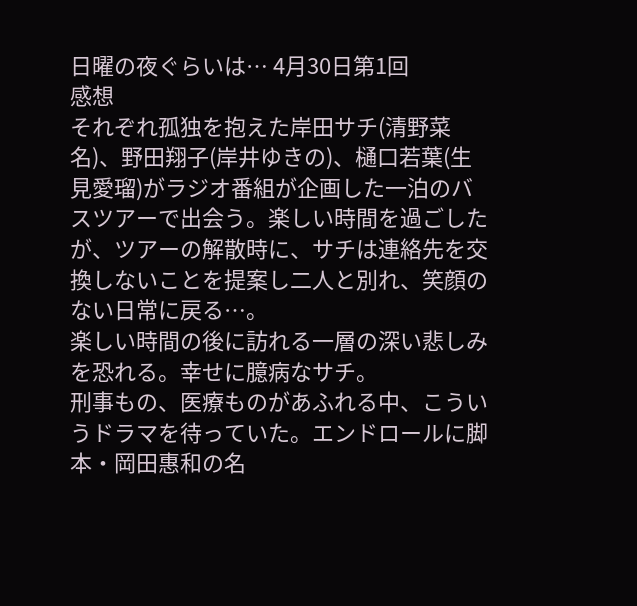日曜の夜ぐらいは… 4月30日第1回
感想
それぞれ孤独を抱えた岸田サチ(清野菜名)、野田翔子(岸井ゆきの)、樋口若葉(生見愛瑠)がラジオ番組が企画した一泊のバスツアーで出会う。楽しい時間を過ごしたが、ツアーの解散時に、サチは連絡先を交換しないことを提案し二人と別れ、笑顔のない日常に戻る…。
楽しい時間の後に訪れる一層の深い悲しみを恐れる。幸せに臆病なサチ。
刑事もの、医療ものがあふれる中、こういうドラマを待っていた。エンドロールに脚本・岡田惠和の名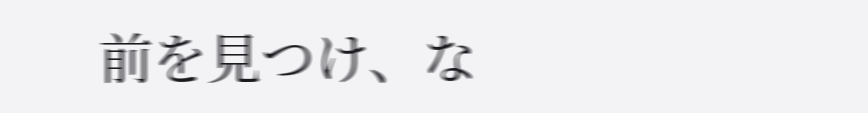前を見つけ、な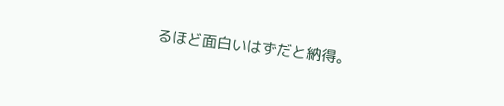るほど面白いはずだと納得。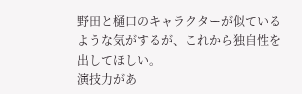野田と樋口のキャラクターが似ているような気がするが、これから独自性を出してほしい。
演技力があ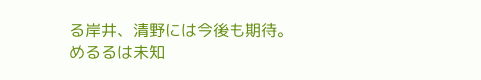る岸井、清野には今後も期待。めるるは未知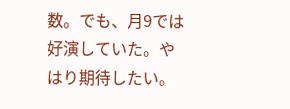数。でも、月9では好演していた。やはり期待したい。